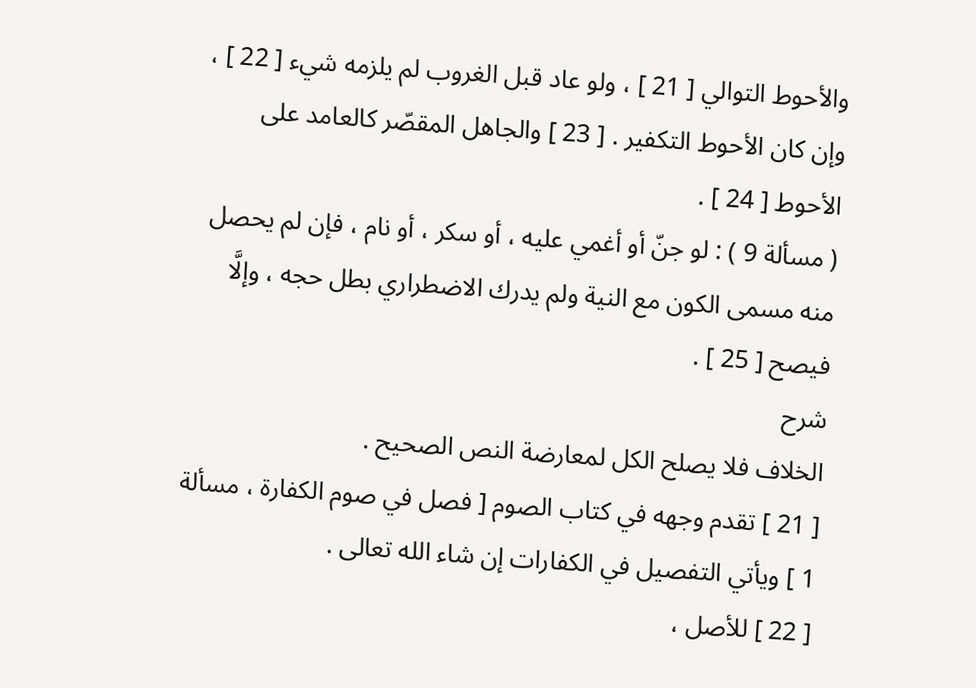والأحوط التوالي [ 21 ] ، ولو عاد قبل الغروب لم يلزمه شيء [ 22 ] ، وإن كان الأحوط التكفير . [ 23 ] والجاهل المقصّر كالعامد على الأحوط [ 24 ] .
( مسألة 9 ) : لو جنّ أو أغمي عليه ، أو سكر ، أو نام ، فإن لم يحصل منه مسمى الكون مع النية ولم يدرك الاضطراري بطل حجه ، وإلَّا فيصح [ 25 ] .
شرح
الخلاف فلا يصلح الكل لمعارضة النص الصحيح .
[ 21 ] تقدم وجهه في كتاب الصوم [ فصل في صوم الكفارة ، مسألة 1 ] ويأتي التفصيل في الكفارات إن شاء الله تعالى .
[ 22 ] للأصل ،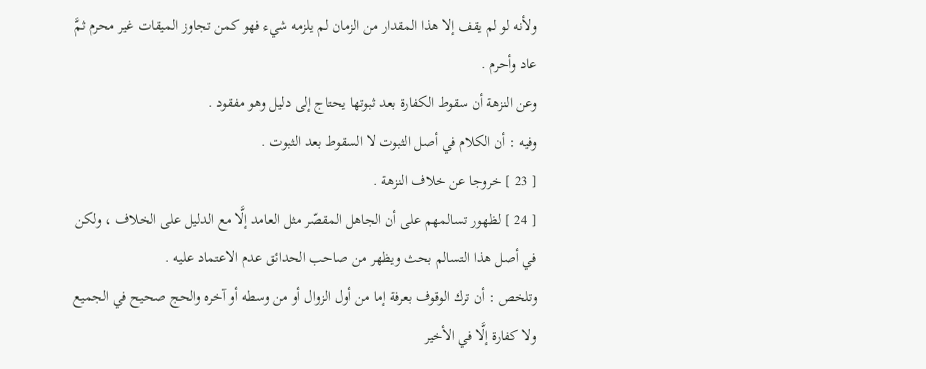ولأنه لو لم يقف إلا هذا المقدار من الزمان لم يلزمه شيء فهو كمن تجاوز الميقات غير محرم ثمَّ عاد وأحرم .
وعن النزهة أن سقوط الكفارة بعد ثبوتها يحتاج إلى دليل وهو مفقود .
وفيه : أن الكلام في أصل الثبوت لا السقوط بعد الثبوت .
[ 23 ] خروجا عن خلاف النزهة .
[ 24 ] لظهور تسالمهم على أن الجاهل المقصّر مثل العامد إلَّا مع الدليل على الخلاف ، ولكن في أصل هذا التسالم بحث ويظهر من صاحب الحدائق عدم الاعتماد عليه .
وتلخص : أن ترك الوقوف بعرفة إما من أول الزوال أو من وسطه أو آخره والحج صحيح في الجميع ولا كفارة إلَّا في الأخير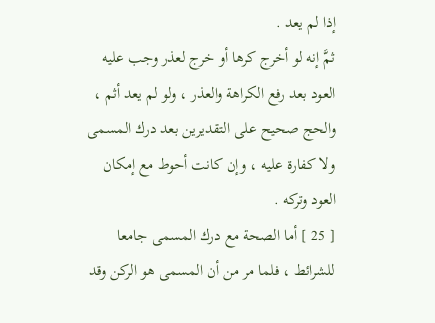إذا لم يعد .
ثمَّ إنه لو أخرج كرها أو خرج لعذر وجب عليه العود بعد رفع الكراهة والعذر ، ولو لم يعد أثم ، والحج صحيح على التقديرين بعد درك المسمى ولا كفارة عليه ، وإن كانت أحوط مع إمكان العود وتركه .
[ 25 ] أما الصحة مع درك المسمى جامعا للشرائط ، فلما مر من أن المسمى هو الركن وقد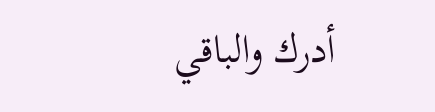أدرك والباقي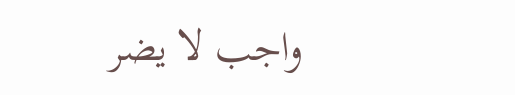واجب لا يضر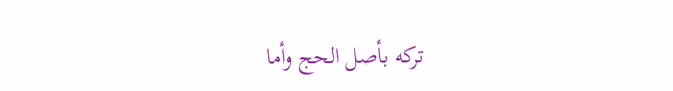تركه بأصل الحج وأما